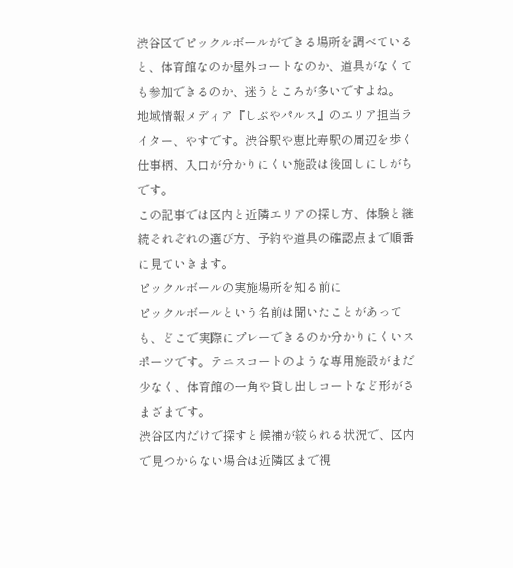渋谷区でピックルボールができる場所を調べていると、体育館なのか屋外コートなのか、道具がなくても参加できるのか、迷うところが多いですよね。
地域情報メディア『しぶやパルス』のエリア担当ライター、やすです。渋谷駅や恵比寿駅の周辺を歩く仕事柄、入口が分かりにくい施設は後回しにしがちです。
この記事では区内と近隣エリアの探し方、体験と継続それぞれの選び方、予約や道具の確認点まで順番に見ていきます。
ピックルボールの実施場所を知る前に
ピックルボールという名前は聞いたことがあっても、どこで実際にプレーできるのか分かりにくいスポーツです。テニスコートのような専用施設がまだ少なく、体育館の一角や貸し出しコートなど形がさまざまです。
渋谷区内だけで探すと候補が絞られる状況で、区内で見つからない場合は近隣区まで視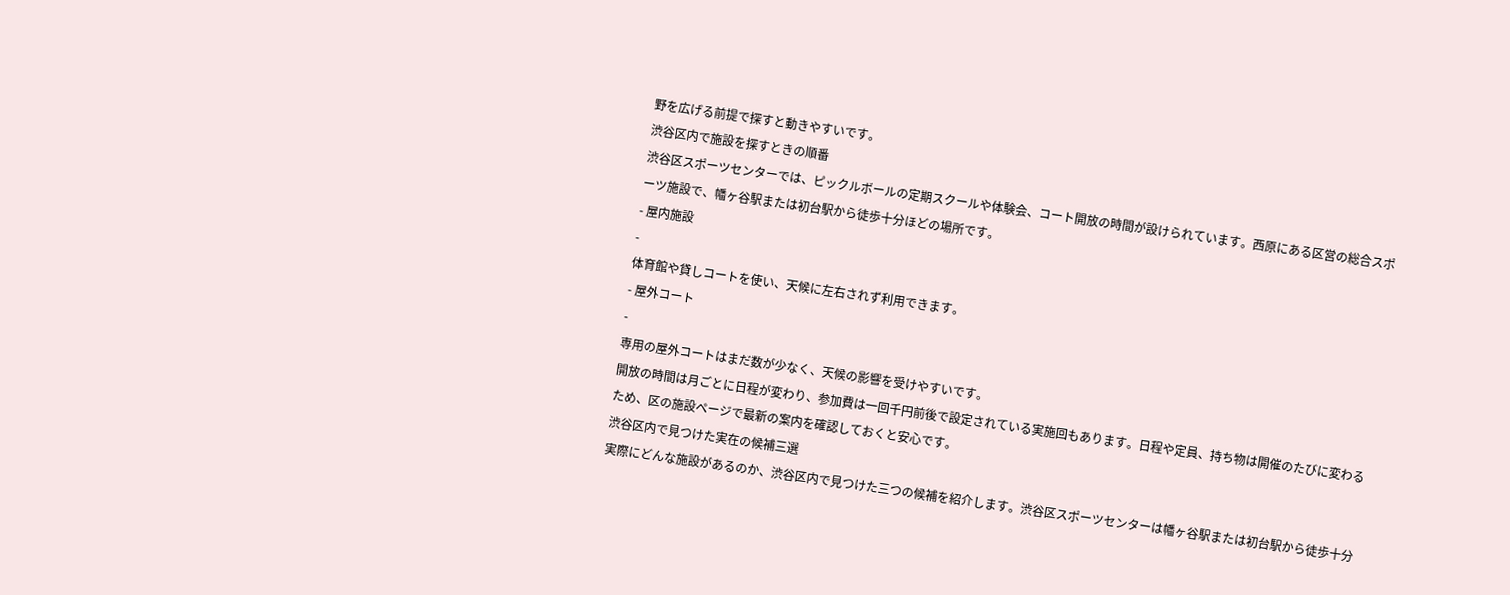野を広げる前提で探すと動きやすいです。
渋谷区内で施設を探すときの順番
渋谷区スポーツセンターでは、ピックルボールの定期スクールや体験会、コート開放の時間が設けられています。西原にある区営の総合スポーツ施設で、幡ヶ谷駅または初台駅から徒歩十分ほどの場所です。
- 屋内施設
-
体育館や貸しコートを使い、天候に左右されず利用できます。
- 屋外コート
-
専用の屋外コートはまだ数が少なく、天候の影響を受けやすいです。
開放の時間は月ごとに日程が変わり、参加費は一回千円前後で設定されている実施回もあります。日程や定員、持ち物は開催のたびに変わるため、区の施設ページで最新の案内を確認しておくと安心です。
渋谷区内で見つけた実在の候補三選
実際にどんな施設があるのか、渋谷区内で見つけた三つの候補を紹介します。渋谷区スポーツセンターは幡ヶ谷駅または初台駅から徒歩十分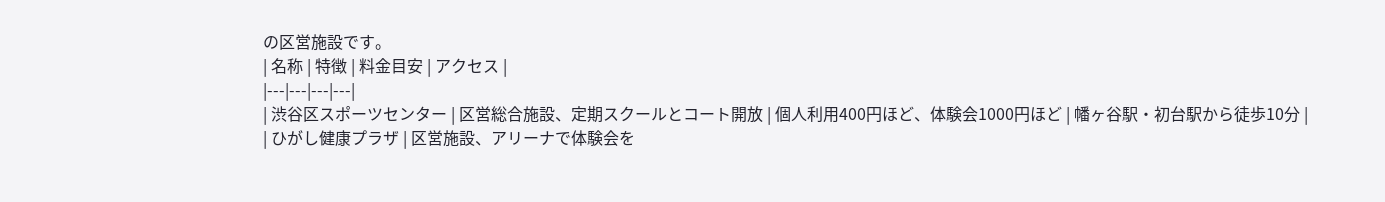の区営施設です。
| 名称 | 特徴 | 料金目安 | アクセス |
|---|---|---|---|
| 渋谷区スポーツセンター | 区営総合施設、定期スクールとコート開放 | 個人利用400円ほど、体験会1000円ほど | 幡ヶ谷駅・初台駅から徒歩10分 |
| ひがし健康プラザ | 区営施設、アリーナで体験会を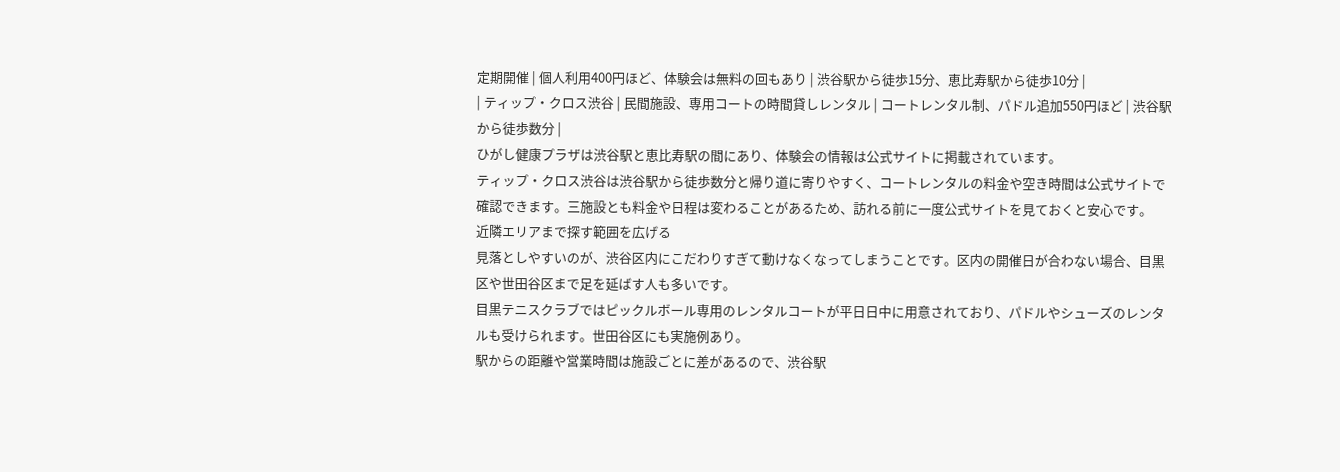定期開催 | 個人利用400円ほど、体験会は無料の回もあり | 渋谷駅から徒歩15分、恵比寿駅から徒歩10分 |
| ティップ・クロス渋谷 | 民間施設、専用コートの時間貸しレンタル | コートレンタル制、パドル追加550円ほど | 渋谷駅から徒歩数分 |
ひがし健康プラザは渋谷駅と恵比寿駅の間にあり、体験会の情報は公式サイトに掲載されています。
ティップ・クロス渋谷は渋谷駅から徒歩数分と帰り道に寄りやすく、コートレンタルの料金や空き時間は公式サイトで確認できます。三施設とも料金や日程は変わることがあるため、訪れる前に一度公式サイトを見ておくと安心です。
近隣エリアまで探す範囲を広げる
見落としやすいのが、渋谷区内にこだわりすぎて動けなくなってしまうことです。区内の開催日が合わない場合、目黒区や世田谷区まで足を延ばす人も多いです。
目黒テニスクラブではピックルボール専用のレンタルコートが平日日中に用意されており、パドルやシューズのレンタルも受けられます。世田谷区にも実施例あり。
駅からの距離や営業時間は施設ごとに差があるので、渋谷駅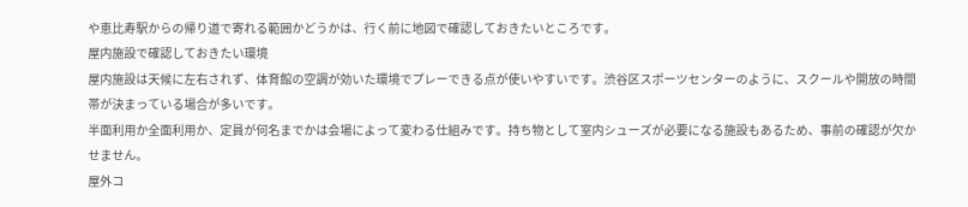や恵比寿駅からの帰り道で寄れる範囲かどうかは、行く前に地図で確認しておきたいところです。
屋内施設で確認しておきたい環境
屋内施設は天候に左右されず、体育館の空調が効いた環境でプレーできる点が使いやすいです。渋谷区スポーツセンターのように、スクールや開放の時間帯が決まっている場合が多いです。
半面利用か全面利用か、定員が何名までかは会場によって変わる仕組みです。持ち物として室内シューズが必要になる施設もあるため、事前の確認が欠かせません。
屋外コ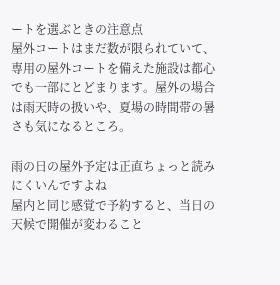ートを選ぶときの注意点
屋外コートはまだ数が限られていて、専用の屋外コートを備えた施設は都心でも一部にとどまります。屋外の場合は雨天時の扱いや、夏場の時間帯の暑さも気になるところ。

雨の日の屋外予定は正直ちょっと読みにくいんですよね
屋内と同じ感覚で予約すると、当日の天候で開催が変わること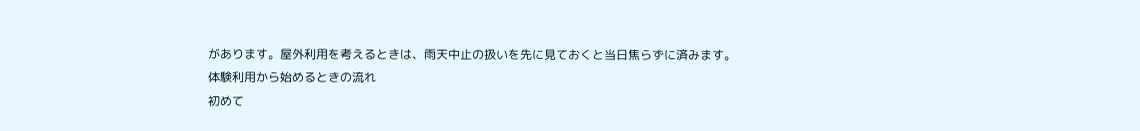があります。屋外利用を考えるときは、雨天中止の扱いを先に見ておくと当日焦らずに済みます。
体験利用から始めるときの流れ
初めて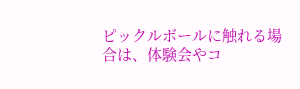ピックルボールに触れる場合は、体験会やコ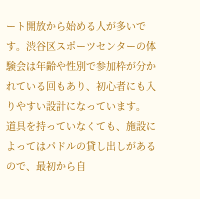ート開放から始める人が多いです。渋谷区スポーツセンターの体験会は年齢や性別で参加枠が分かれている回もあり、初心者にも入りやすい設計になっています。
道具を持っていなくても、施設によってはパドルの貸し出しがあるので、最初から自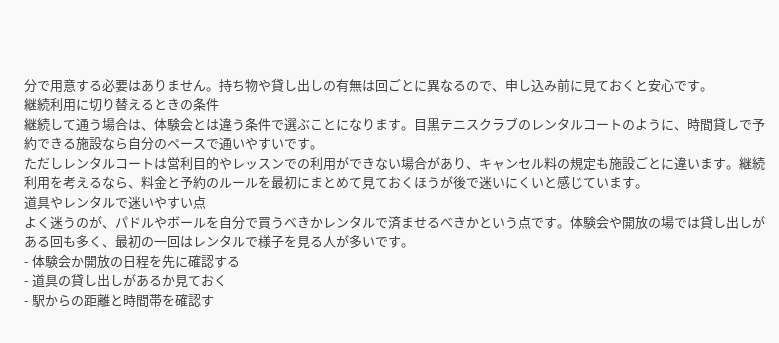分で用意する必要はありません。持ち物や貸し出しの有無は回ごとに異なるので、申し込み前に見ておくと安心です。
継続利用に切り替えるときの条件
継続して通う場合は、体験会とは違う条件で選ぶことになります。目黒テニスクラブのレンタルコートのように、時間貸しで予約できる施設なら自分のペースで通いやすいです。
ただしレンタルコートは営利目的やレッスンでの利用ができない場合があり、キャンセル料の規定も施設ごとに違います。継続利用を考えるなら、料金と予約のルールを最初にまとめて見ておくほうが後で迷いにくいと感じています。
道具やレンタルで迷いやすい点
よく迷うのが、パドルやボールを自分で買うべきかレンタルで済ませるべきかという点です。体験会や開放の場では貸し出しがある回も多く、最初の一回はレンタルで様子を見る人が多いです。
- 体験会か開放の日程を先に確認する
- 道具の貸し出しがあるか見ておく
- 駅からの距離と時間帯を確認す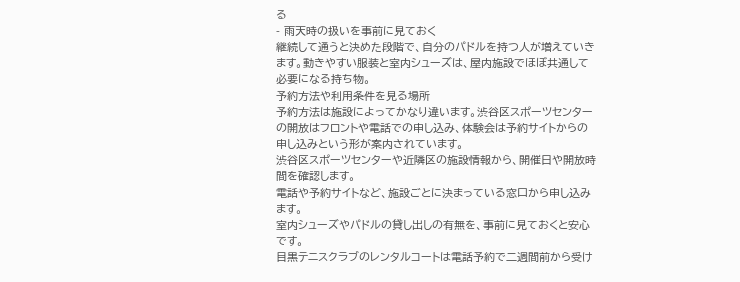る
- 雨天時の扱いを事前に見ておく
継続して通うと決めた段階で、自分のパドルを持つ人が増えていきます。動きやすい服装と室内シューズは、屋内施設でほぼ共通して必要になる持ち物。
予約方法や利用条件を見る場所
予約方法は施設によってかなり違います。渋谷区スポーツセンターの開放はフロントや電話での申し込み、体験会は予約サイトからの申し込みという形が案内されています。
渋谷区スポーツセンターや近隣区の施設情報から、開催日や開放時間を確認します。
電話や予約サイトなど、施設ごとに決まっている窓口から申し込みます。
室内シューズやパドルの貸し出しの有無を、事前に見ておくと安心です。
目黒テニスクラブのレンタルコートは電話予約で二週間前から受け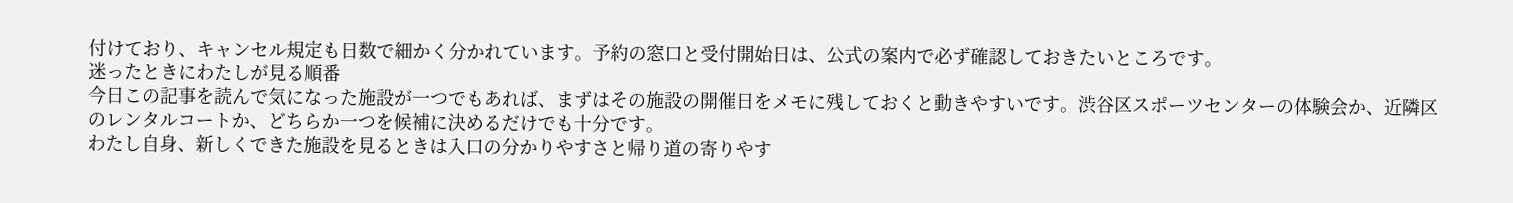付けており、キャンセル規定も日数で細かく分かれています。予約の窓口と受付開始日は、公式の案内で必ず確認しておきたいところです。
迷ったときにわたしが見る順番
今日この記事を読んで気になった施設が一つでもあれば、まずはその施設の開催日をメモに残しておくと動きやすいです。渋谷区スポーツセンターの体験会か、近隣区のレンタルコートか、どちらか一つを候補に決めるだけでも十分です。
わたし自身、新しくできた施設を見るときは入口の分かりやすさと帰り道の寄りやす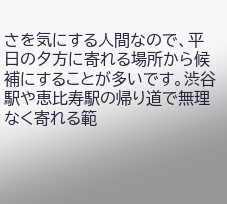さを気にする人間なので、平日の夕方に寄れる場所から候補にすることが多いです。渋谷駅や恵比寿駅の帰り道で無理なく寄れる範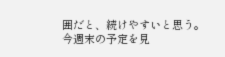囲だと、続けやすいと思う。
今週末の予定を見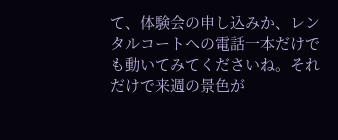て、体験会の申し込みか、レンタルコートへの電話一本だけでも動いてみてくださいね。それだけで来週の景色が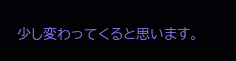少し変わってくると思います。